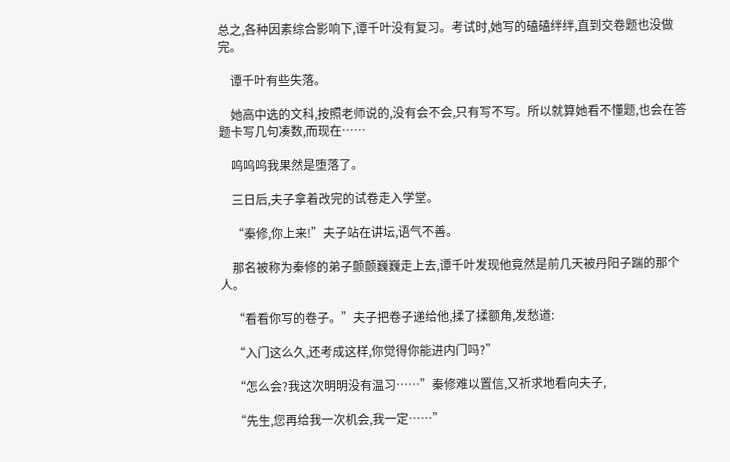总之,各种因素综合影响下,谭千叶没有复习。考试时,她写的磕磕绊绊,直到交卷题也没做完。

    谭千叶有些失落。

    她高中选的文科,按照老师说的,没有会不会,只有写不写。所以就算她看不懂题,也会在答题卡写几句凑数,而现在……

    呜呜呜我果然是堕落了。

    三日后,夫子拿着改完的试卷走入学堂。

    “秦修,你上来!”夫子站在讲坛,语气不善。

    那名被称为秦修的弟子颤颤巍巍走上去,谭千叶发现他竟然是前几天被丹阳子踹的那个人。

    “看看你写的卷子。”夫子把卷子递给他,揉了揉额角,发愁道:

    “入门这么久,还考成这样,你觉得你能进内门吗?”

    “怎么会?我这次明明没有温习……”秦修难以置信,又祈求地看向夫子,

    “先生,您再给我一次机会,我一定……”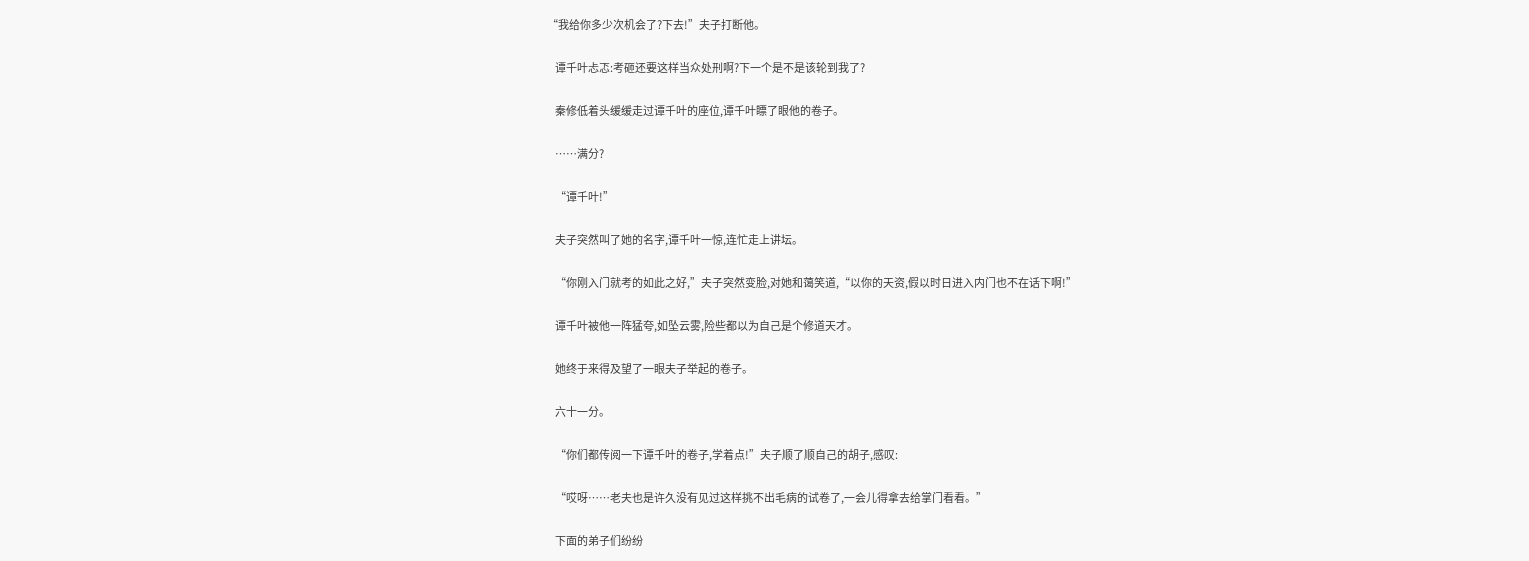“我给你多少次机会了?下去!”夫子打断他。

    谭千叶忐忑:考砸还要这样当众处刑啊?下一个是不是该轮到我了?

    秦修低着头缓缓走过谭千叶的座位,谭千叶瞟了眼他的卷子。

    ……满分?

    “谭千叶!”

    夫子突然叫了她的名字,谭千叶一惊,连忙走上讲坛。

    “你刚入门就考的如此之好,”夫子突然变脸,对她和蔼笑道,“以你的天资,假以时日进入内门也不在话下啊!”

    谭千叶被他一阵猛夸,如坠云雾,险些都以为自己是个修道天才。

    她终于来得及望了一眼夫子举起的卷子。

    六十一分。

    “你们都传阅一下谭千叶的卷子,学着点!”夫子顺了顺自己的胡子,感叹:

    “哎呀……老夫也是许久没有见过这样挑不出毛病的试卷了,一会儿得拿去给掌门看看。”

    下面的弟子们纷纷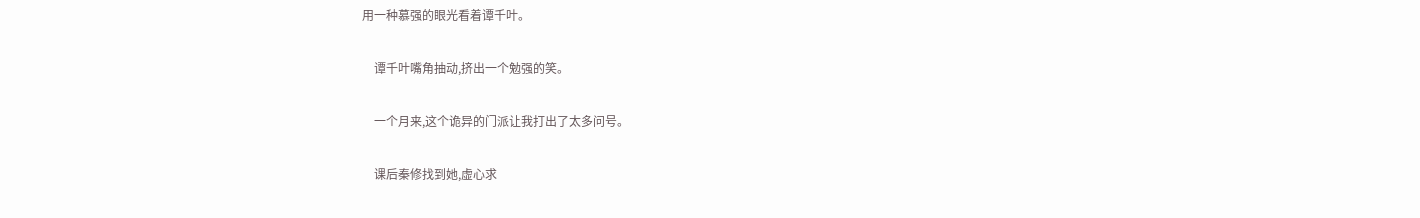用一种慕强的眼光看着谭千叶。

    谭千叶嘴角抽动,挤出一个勉强的笑。

    一个月来,这个诡异的门派让我打出了太多问号。

    课后秦修找到她,虚心求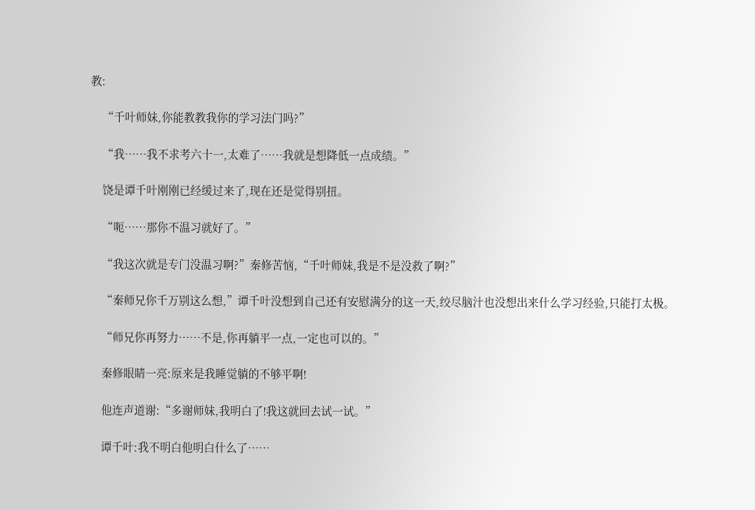教:

    “千叶师妹,你能教教我你的学习法门吗?”

    “我……我不求考六十一,太难了……我就是想降低一点成绩。”

    饶是谭千叶刚刚已经缓过来了,现在还是觉得别扭。

    “呃……那你不温习就好了。”

    “我这次就是专门没温习啊?”秦修苦恼,“千叶师妹,我是不是没救了啊?”

    “秦师兄你千万别这么想,”谭千叶没想到自己还有安慰满分的这一天,绞尽脑汁也没想出来什么学习经验,只能打太极。

    “师兄你再努力……不是,你再躺平一点,一定也可以的。”

    秦修眼睛一亮:原来是我睡觉躺的不够平啊!

    他连声道谢:“多谢师妹,我明白了!我这就回去试一试。”

    谭千叶:我不明白他明白什么了……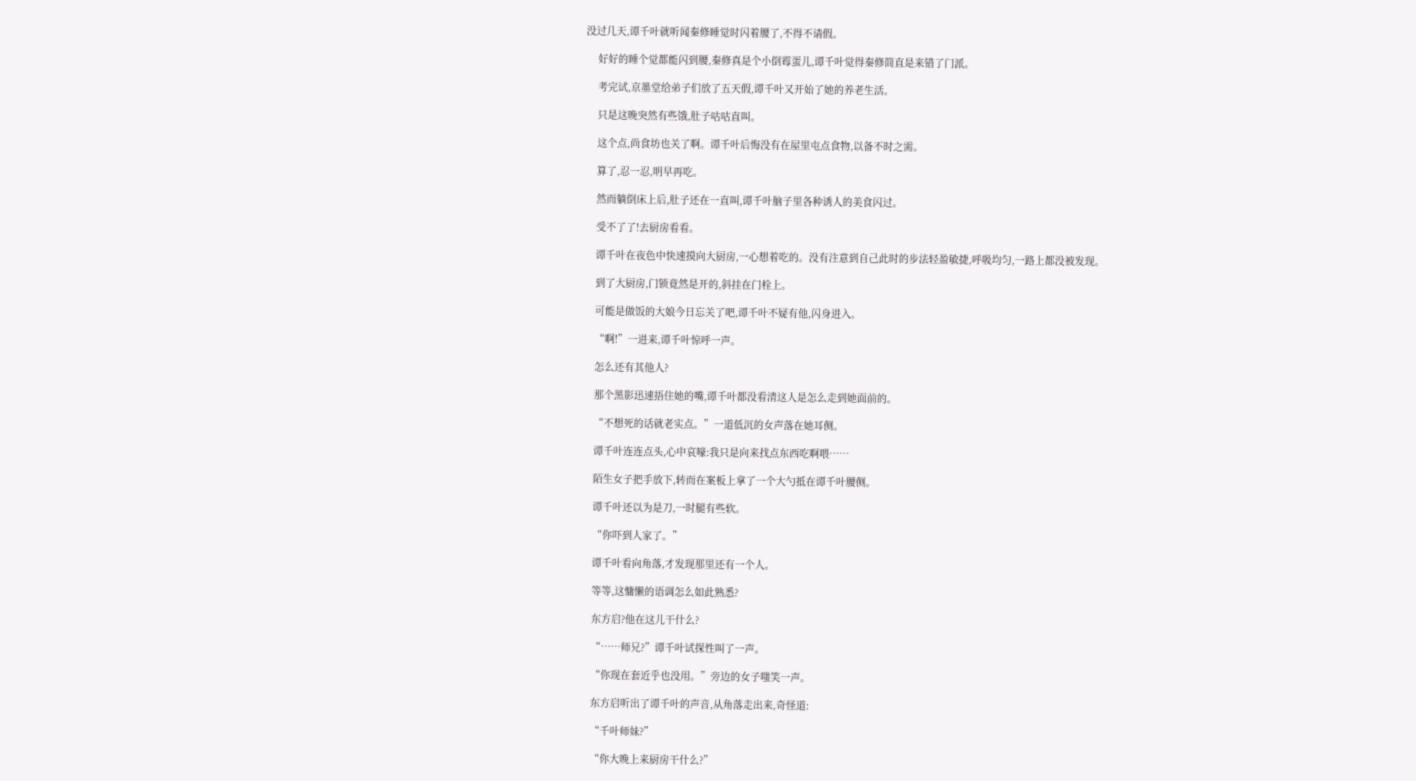没过几天,谭千叶就听闻秦修睡觉时闪着腰了,不得不请假。

    好好的睡个觉都能闪到腰,秦修真是个小倒霉蛋儿,谭千叶觉得秦修简直是来错了门派。

    考完试,京墨堂给弟子们放了五天假,谭千叶又开始了她的养老生活。

    只是这晚突然有些饿,肚子咕咕直叫。

    这个点,尚食坊也关了啊。谭千叶后悔没有在屋里屯点食物,以备不时之需。

    算了,忍一忍,明早再吃。

    然而躺倒床上后,肚子还在一直叫,谭千叶脑子里各种诱人的美食闪过。

    受不了了!去厨房看看。

    谭千叶在夜色中快速摸向大厨房,一心想着吃的。没有注意到自己此时的步法轻盈敏捷,呼吸均匀,一路上都没被发现。

    到了大厨房,门锁竟然是开的,斜挂在门栓上。

    可能是做饭的大娘今日忘关了吧,谭千叶不疑有他,闪身进入。

    “啊!”一进来,谭千叶惊呼一声。

    怎么还有其他人?

    那个黑影迅速捂住她的嘴,谭千叶都没看清这人是怎么走到她面前的。

    “不想死的话就老实点。”一道低沉的女声落在她耳侧。

    谭千叶连连点头,心中哀嚎:我只是向来找点东西吃啊喂……

    陌生女子把手放下,转而在案板上拿了一个大勺抵在谭千叶腰侧。

    谭千叶还以为是刀,一时腿有些软。

    “你吓到人家了。”

    谭千叶看向角落,才发现那里还有一个人。

    等等,这慵懒的语调怎么如此熟悉?

    东方启?他在这儿干什么?

    “……师兄?”谭千叶试探性叫了一声。

    “你现在套近乎也没用。”旁边的女子嗤笑一声。

    东方启听出了谭千叶的声音,从角落走出来,奇怪道:

    “千叶师妹?”

    “你大晚上来厨房干什么?”